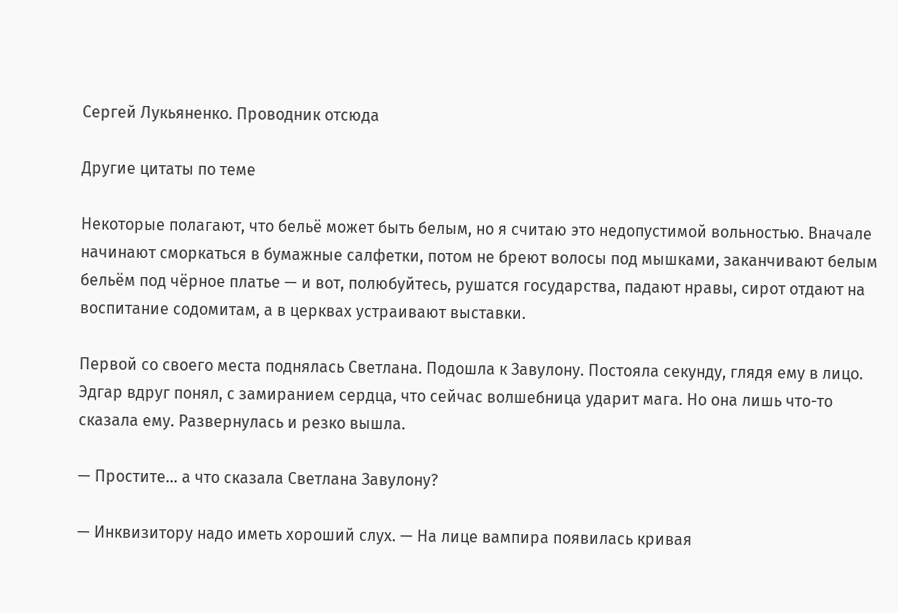Сергей Лукьяненко. Проводник отсюда

Другие цитаты по теме

Некоторые полагают, что бельё может быть белым, но я считаю это недопустимой вольностью. Вначале начинают сморкаться в бумажные салфетки, потом не бреют волосы под мышками, заканчивают белым бельём под чёрное платье — и вот, полюбуйтесь, рушатся государства, падают нравы, сирот отдают на воспитание содомитам, а в церквах устраивают выставки.

Первой со своего места поднялась Светлана. Подошла к Завулону. Постояла секунду, глядя ему в лицо. Эдгар вдруг понял, с замиранием сердца, что сейчас волшебница ударит мага. Но она лишь что-то сказала ему. Развернулась и резко вышла.

— Простите... а что сказала Светлана Завулону?

— Инквизитору надо иметь хороший слух. — На лице вампира появилась кривая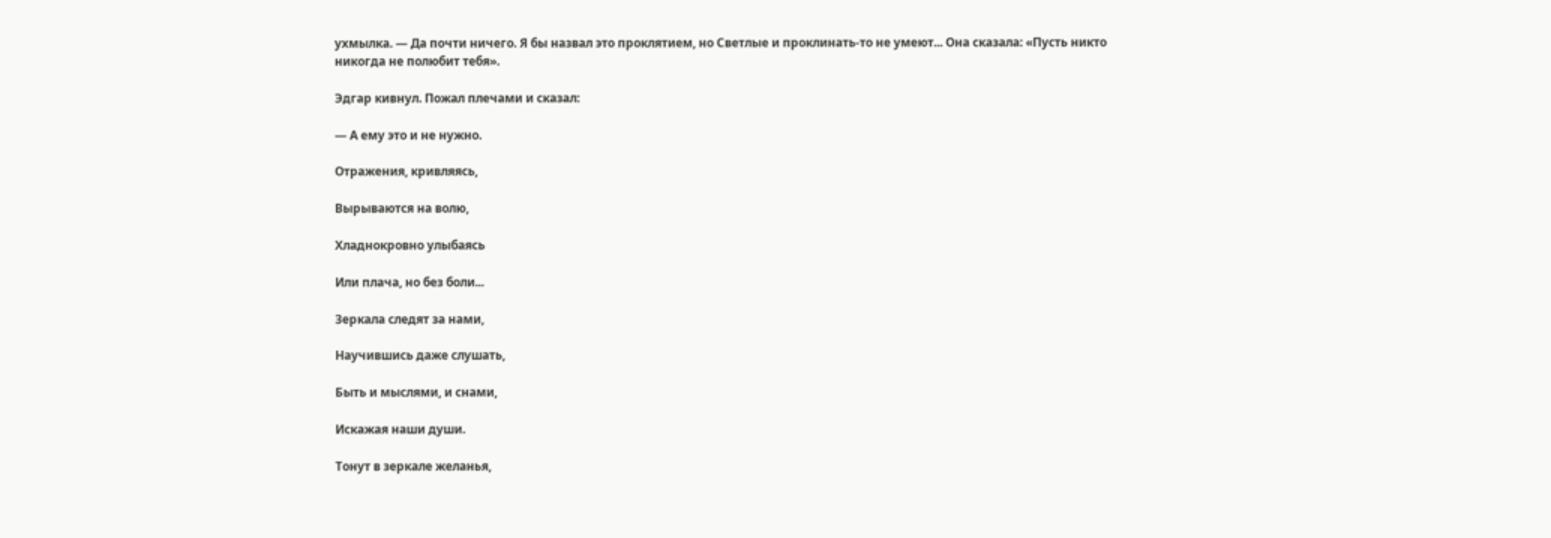ухмылка. — Да почти ничего. Я бы назвал это проклятием, но Светлые и проклинать-то не умеют... Она сказала: «Пусть никто никогда не полюбит тебя».

Эдгар кивнул. Пожал плечами и сказал:

— А ему это и не нужно.

Отражения, кривляясь,

Вырываются на волю,

Хладнокровно улыбаясь

Или плача, но без боли...

Зеркала следят за нами,

Научившись даже слушать,

Быть и мыслями, и снами,

Искажая наши души.

Тонут в зеркале желанья,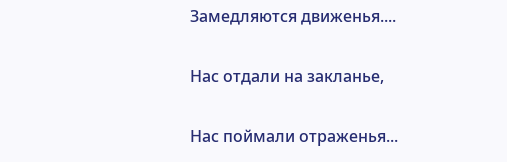Замедляются движенья....

Нас отдали на закланье,

Нас поймали отраженья...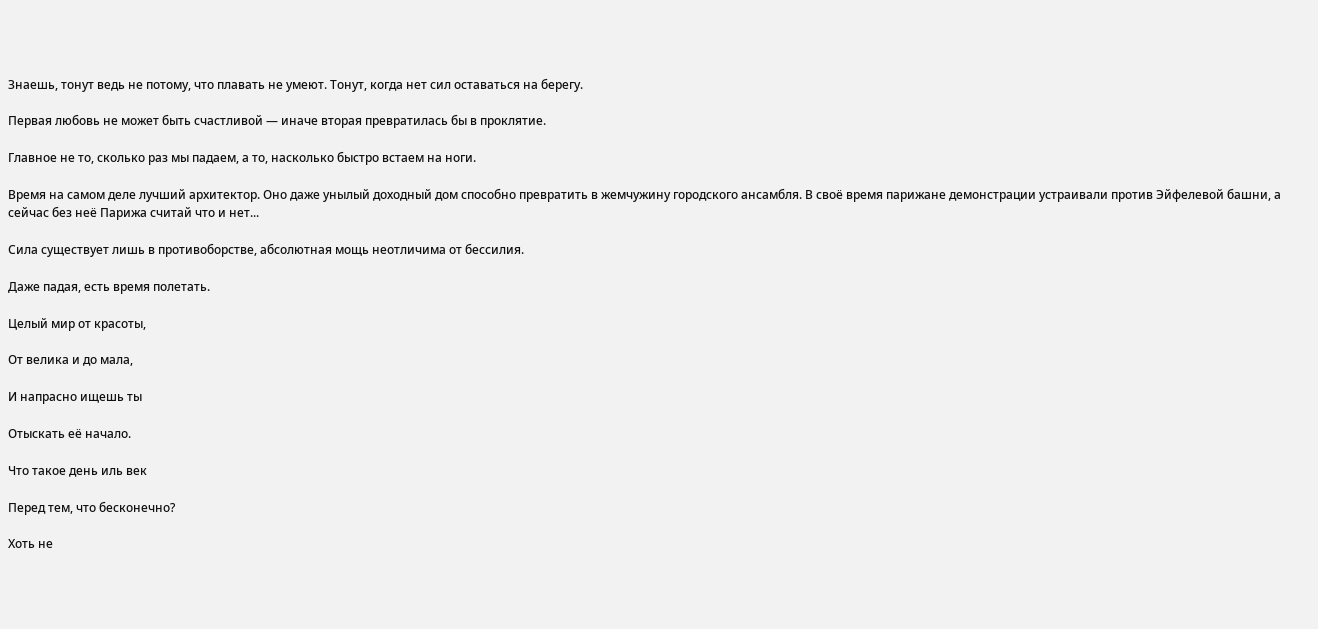Знаешь, тонут ведь не потому, что плавать не умеют. Тонут, когда нет сил оставаться на берегу.

Первая любовь не может быть счастливой — иначе вторая превратилась бы в проклятие.

Главное не то, сколько раз мы падаем, а то, насколько быстро встаем на ноги.

Время на самом деле лучший архитектор. Оно даже унылый доходный дом способно превратить в жемчужину городского ансамбля. В своё время парижане демонстрации устраивали против Эйфелевой башни, а сейчас без неё Парижа считай что и нет...

Сила существует лишь в противоборстве, абсолютная мощь неотличима от бессилия.

Даже падая, есть время полетать.

Целый мир от красоты,

От велика и до мала,

И напрасно ищешь ты

Отыскать её начало.

Что такое день иль век

Перед тем, что бесконечно?

Хоть не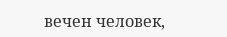вечен человек,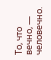То, что вечно, — человечно.